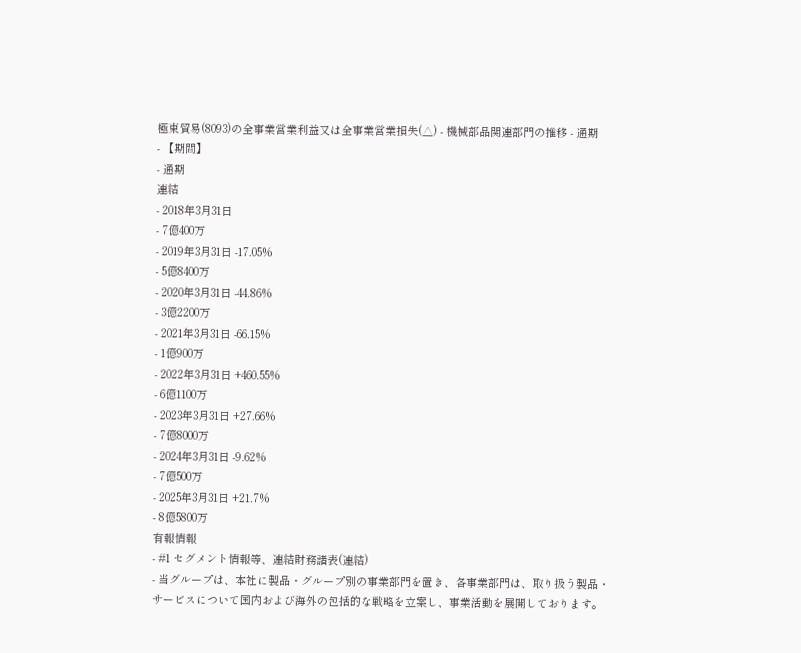極東貿易(8093)の全事業営業利益又は全事業営業損失(△) - 機械部品関連部門の推移 - 通期
- 【期間】
- 通期
連結
- 2018年3月31日
- 7億400万
- 2019年3月31日 -17.05%
- 5億8400万
- 2020年3月31日 -44.86%
- 3億2200万
- 2021年3月31日 -66.15%
- 1億900万
- 2022年3月31日 +460.55%
- 6億1100万
- 2023年3月31日 +27.66%
- 7億8000万
- 2024年3月31日 -9.62%
- 7億500万
- 2025年3月31日 +21.7%
- 8億5800万
有報情報
- #1 セグメント情報等、連結財務諸表(連結)
- 当グループは、本社に製品・グループ別の事業部門を置き、各事業部門は、取り扱う製品・サービスについて国内および海外の包括的な戦略を立案し、事業活動を展開しております。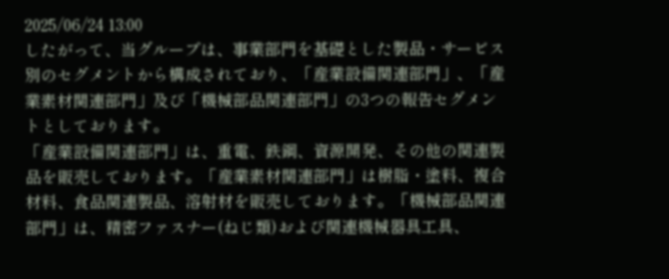2025/06/24 13:00
したがって、当グループは、事業部門を基礎とした製品・サービス別のセグメントから構成されており、「産業設備関連部門」、「産業素材関連部門」及び「機械部品関連部門」の3つの報告セグメントとしております。
「産業設備関連部門」は、重電、鉄鋼、資源開発、その他の関連製品を販売しております。「産業素材関連部門」は樹脂・塗料、複合材料、食品関連製品、溶射材を販売しております。「機械部品関連部門」は、精密ファスナー(ねじ類)および関連機械器具工具、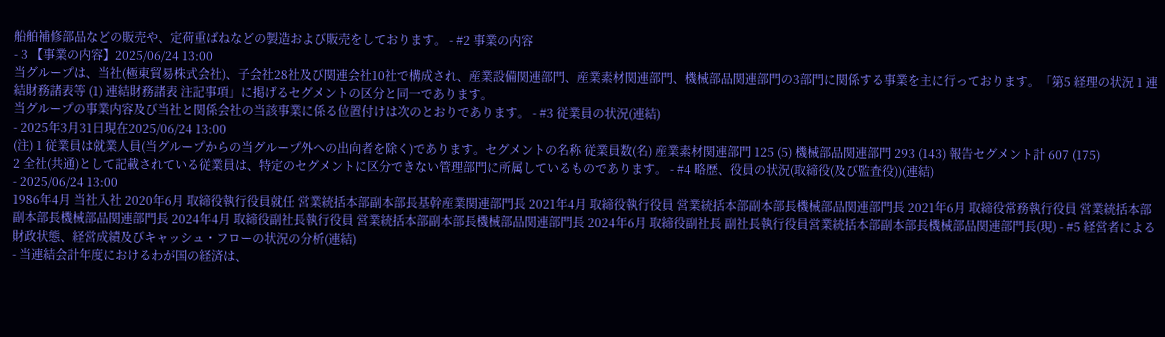船舶補修部品などの販売や、定荷重ばねなどの製造および販売をしております。 - #2 事業の内容
- 3 【事業の内容】2025/06/24 13:00
当グループは、当社(極東貿易株式会社)、子会社28社及び関連会社10社で構成され、産業設備関連部門、産業素材関連部門、機械部品関連部門の3部門に関係する事業を主に行っております。「第5 経理の状況 1 連結財務諸表等 (1) 連結財務諸表 注記事項」に掲げるセグメントの区分と同一であります。
当グループの事業内容及び当社と関係会社の当該事業に係る位置付けは次のとおりであります。 - #3 従業員の状況(連結)
- 2025年3月31日現在2025/06/24 13:00
(注) 1 従業員は就業人員(当グループからの当グループ外への出向者を除く)であります。セグメントの名称 従業員数(名) 産業素材関連部門 125 (5) 機械部品関連部門 293 (143) 報告セグメント計 607 (175)
2 全社(共通)として記載されている従業員は、特定のセグメントに区分できない管理部門に所属しているものであります。 - #4 略歴、役員の状況(取締役(及び監査役))(連結)
- 2025/06/24 13:00
1986年4月 当社入社 2020年6月 取締役執行役員就任 営業統括本部副本部長基幹産業関連部門長 2021年4月 取締役執行役員 営業統括本部副本部長機械部品関連部門長 2021年6月 取締役常務執行役員 営業統括本部副本部長機械部品関連部門長 2024年4月 取締役副社長執行役員 営業統括本部副本部長機械部品関連部門長 2024年6月 取締役副社長 副社長執行役員営業統括本部副本部長機械部品関連部門長(現) - #5 経営者による財政状態、経営成績及びキャッシュ・フローの状況の分析(連結)
- 当連結会計年度におけるわが国の経済は、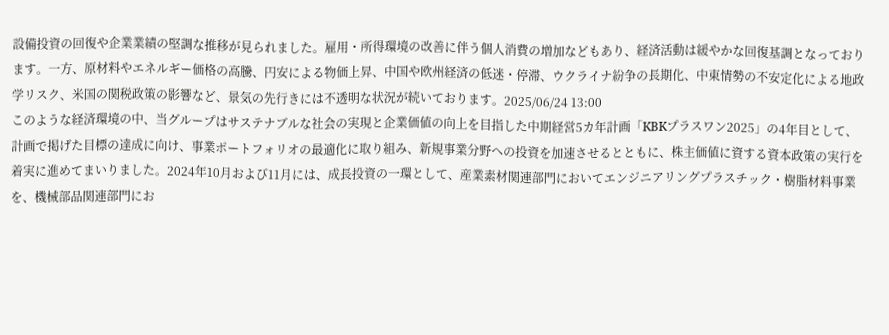設備投資の回復や企業業績の堅調な推移が見られました。雇用・所得環境の改善に伴う個人消費の増加などもあり、経済活動は緩やかな回復基調となっております。一方、原材料やエネルギー価格の高騰、円安による物価上昇、中国や欧州経済の低迷・停滞、ウクライナ紛争の長期化、中東情勢の不安定化による地政学リスク、米国の関税政策の影響など、景気の先行きには不透明な状況が続いております。2025/06/24 13:00
このような経済環境の中、当グループはサステナブルな社会の実現と企業価値の向上を目指した中期経営5カ年計画「KBKプラスワン2025」の4年目として、計画で掲げた目標の達成に向け、事業ポートフォリオの最適化に取り組み、新規事業分野への投資を加速させるとともに、株主価値に資する資本政策の実行を着実に進めてまいりました。2024年10月および11月には、成長投資の一環として、産業素材関連部門においてエンジニアリングプラスチック・樹脂材料事業を、機械部品関連部門にお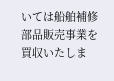いては船舶補修部品販売事業を買収いたしま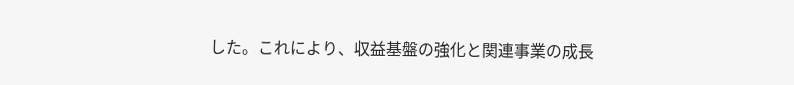した。これにより、収益基盤の強化と関連事業の成長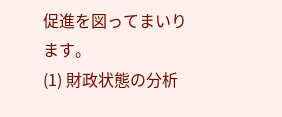促進を図ってまいります。
(1) 財政状態の分析